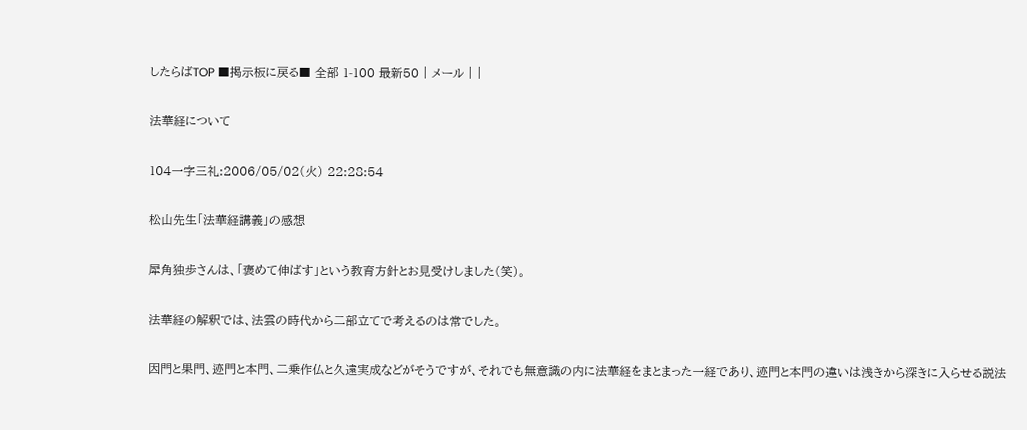したらばTOP ■掲示板に戻る■ 全部 1-100 最新50 | メール | |

法華経について

104一字三礼:2006/05/02(火) 22:28:54

松山先生「法華経講義」の感想

犀角独歩さんは、「褒めて伸ばす」という教育方針とお見受けしました(笑)。

法華経の解釈では、法雲の時代から二部立てで考えるのは常でした。

因門と果門、迹門と本門、二乗作仏と久遠実成などがそうですが、それでも無意識の内に法華経をまとまった一経であり、迹門と本門の違いは浅きから深きに入らせる説法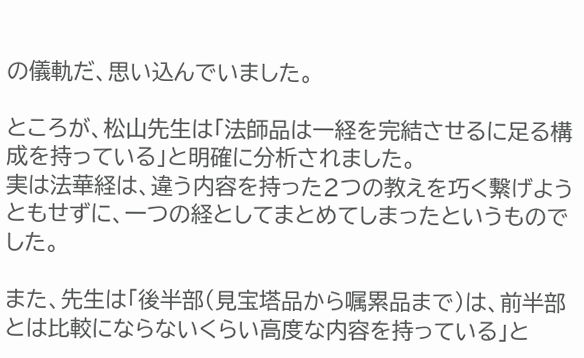の儀軌だ、思い込んでいました。

ところが、松山先生は「法師品は一経を完結させるに足る構成を持っている」と明確に分析されました。
実は法華経は、違う内容を持った2つの教えを巧く繋げようともせずに、一つの経としてまとめてしまったというものでした。

また、先生は「後半部(見宝塔品から嘱累品まで)は、前半部とは比較にならないくらい高度な内容を持っている」と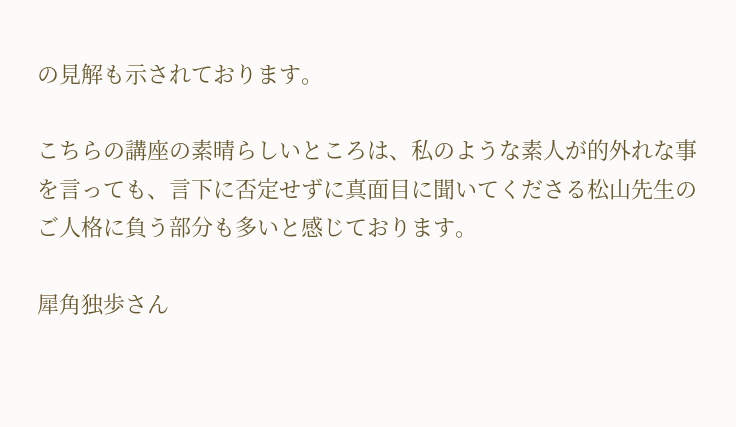の見解も示されております。

こちらの講座の素晴らしいところは、私のような素人が的外れな事を言っても、言下に否定せずに真面目に聞いてくださる松山先生のご人格に負う部分も多いと感じております。

犀角独歩さん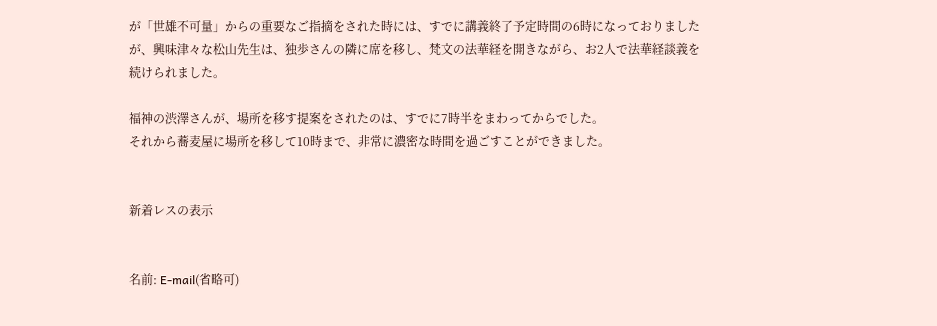が「世雄不可量」からの重要なご指摘をされた時には、すでに講義終了予定時間の6時になっておりましたが、興味津々な松山先生は、独歩さんの隣に席を移し、梵文の法華経を開きながら、お2人で法華経談義を続けられました。

福神の渋澤さんが、場所を移す提案をされたのは、すでに7時半をまわってからでした。
それから蕎麦屋に場所を移して10時まで、非常に濃密な時間を過ごすことができました。


新着レスの表示


名前: E-mail(省略可)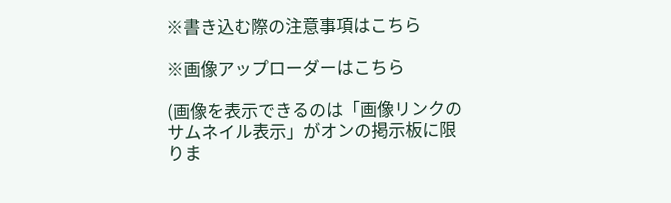※書き込む際の注意事項はこちら

※画像アップローダーはこちら

(画像を表示できるのは「画像リンクのサムネイル表示」がオンの掲示板に限りま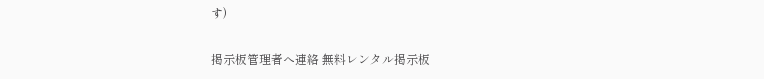す)

掲示板管理者へ連絡 無料レンタル掲示板